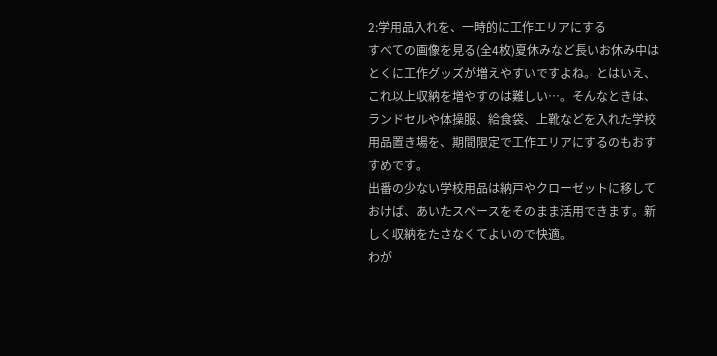2:学用品入れを、一時的に工作エリアにする
すべての画像を見る(全4枚)夏休みなど長いお休み中はとくに工作グッズが増えやすいですよね。とはいえ、これ以上収納を増やすのは難しい…。そんなときは、ランドセルや体操服、給食袋、上靴などを入れた学校用品置き場を、期間限定で工作エリアにするのもおすすめです。
出番の少ない学校用品は納戸やクローゼットに移しておけば、あいたスペースをそのまま活用できます。新しく収納をたさなくてよいので快適。
わが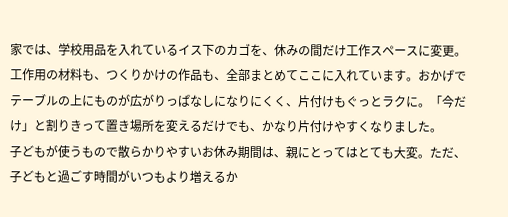家では、学校用品を入れているイス下のカゴを、休みの間だけ工作スペースに変更。工作用の材料も、つくりかけの作品も、全部まとめてここに入れています。おかげでテーブルの上にものが広がりっぱなしになりにくく、片付けもぐっとラクに。「今だけ」と割りきって置き場所を変えるだけでも、かなり片付けやすくなりました。
子どもが使うもので散らかりやすいお休み期間は、親にとってはとても大変。ただ、子どもと過ごす時間がいつもより増えるか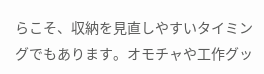らこそ、収納を見直しやすいタイミングでもあります。オモチャや工作グッ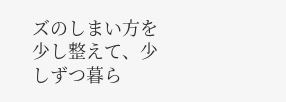ズのしまい方を少し整えて、少しずつ暮ら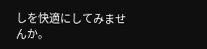しを快適にしてみませんか。